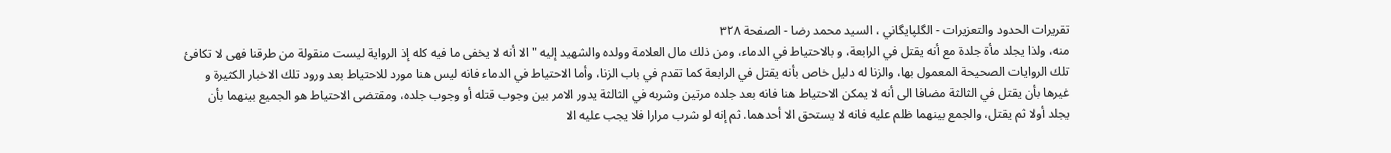تقريرات الحدود والتعزيرات - الگلپايگاني ، السيد محمد رضا - الصفحة ٣٢٨
منه، ولذا يجلد مأة جلدة مع أنه يقتل في الرابعة، و بالاحتياط في الدماء، ومن ذلك مال العلامة وولده والشهيد إليه " الا أنه لا يخفى ما فيه كله إذ الرواية ليست منقولة من طرقنا فهى لا تكافئ تلك الروايات الصحيحة المعمول بها، والزنا له دليل خاص بأنه يقتل في الرابعة كما تقدم في باب الزنا، وأما الاحتياط في الدماء فانه ليس هنا مورد للاحتياط بعد ورود تلك الاخبار الكثيرة و غيرها بأن يقتل في الثالثة مضافا الى أنه لا يمكن الاحتياط هنا فانه بعد جلده مرتين وشربه في الثالثة يدور الامر بين وجوب قتله أو وجوب جلده، ومقتضى الاحتياط هو الجميع بينهما بأن يجلد أولا ثم يقتل، والجمع بينهما ظلم عليه فانه لا يستحق الا أحدهما. ثم إنه لو شرب مرارا فلا يجب عليه الا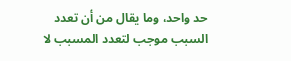حد واحد، وما يقال من أن تعدد السبب موجب لتعدد المسبب لا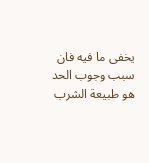يخفى ما فيه فان سبب وجوب الحد هو طبيعة الشرب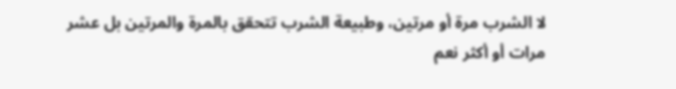لا الشرب مرة أو مرتين، وطبيعة الشرب تتحقق بالمرة والمرتين بل عشر مرات أو أكثر نعم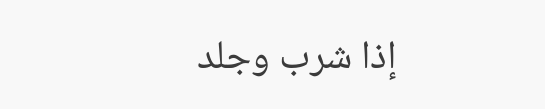إذا شرب وجلد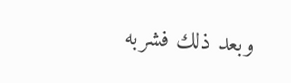وبعد ذلك فشربه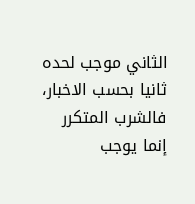الثاني موجب لحده ثانيا بحسب الاخبار، فالشرب المتكرر إنما يوجب